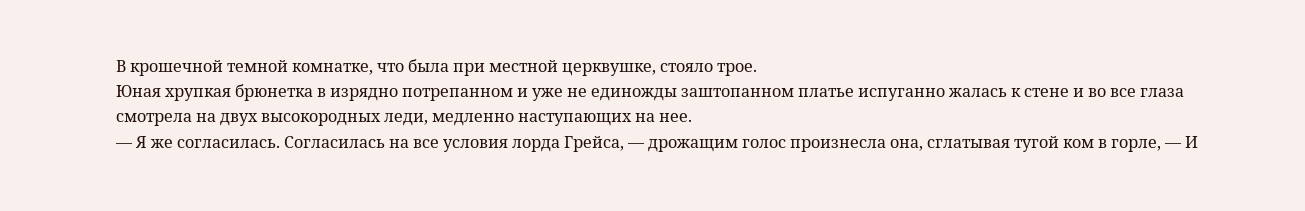В крошечной темной комнатке, что была при местной церквушке, стояло трое.
Юная хрупкая брюнетка в изрядно потрепанном и уже не единожды заштопанном платье испуганно жалась к стене и во все глаза смотрела на двух высокородных леди, медленно наступающих на нее.
— Я же согласилась. Согласилась на все условия лорда Грейса, — дрожащим голос произнесла она, сглатывая тугой ком в горле, — И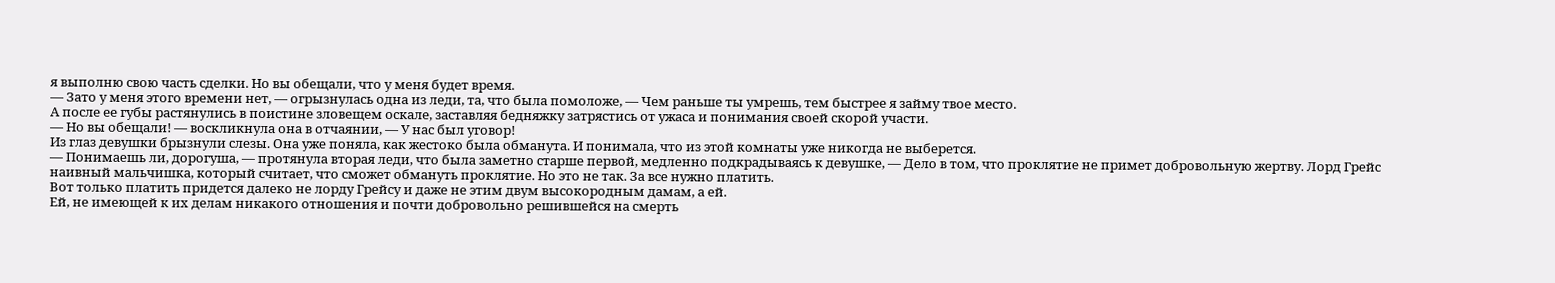я выполню свою часть сделки. Но вы обещали, что у меня будет время.
— Зато у меня этого времени нет, — огрызнулась одна из леди, та, что была помоложе, — Чем раньше ты умрешь, тем быстрее я займу твое место.
А после ее губы растянулись в поистине зловещем оскале, заставляя бедняжку затрястись от ужаса и понимания своей скорой участи.
— Но вы обещали! — воскликнула она в отчаянии, — У нас был уговор!
Из глаз девушки брызнули слезы. Она уже поняла, как жестоко была обманута. И понимала, что из этой комнаты уже никогда не выберется.
— Понимаешь ли, дорогуша, — протянула вторая леди, что была заметно старше первой, медленно подкрадываясь к девушке, — Дело в том, что проклятие не примет добровольную жертву. Лорд Грейс наивный мальчишка, который считает, что сможет обмануть проклятие. Но это не так. За все нужно платить.
Вот только платить придется далеко не лорду Грейсу и даже не этим двум высокородным дамам, а ей.
Ей, не имеющей к их делам никакого отношения и почти добровольно решившейся на смерть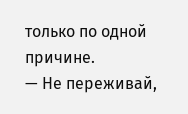только по одной причине.
— Не переживай,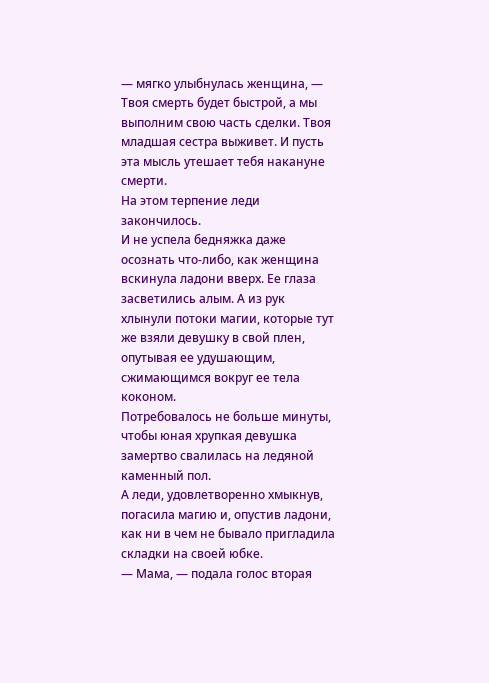— мягко улыбнулась женщина, — Твоя смерть будет быстрой, а мы выполним свою часть сделки. Твоя младшая сестра выживет. И пусть эта мысль утешает тебя накануне смерти.
На этом терпение леди закончилось.
И не успела бедняжка даже осознать что-либо, как женщина вскинула ладони вверх. Ее глаза засветились алым. А из рук хлынули потоки магии, которые тут же взяли девушку в свой плен, опутывая ее удушающим, сжимающимся вокруг ее тела коконом.
Потребовалось не больше минуты, чтобы юная хрупкая девушка замертво свалилась на ледяной каменный пол.
А леди, удовлетворенно хмыкнув, погасила магию и, опустив ладони, как ни в чем не бывало пригладила складки на своей юбке.
— Мама, — подала голос вторая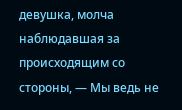девушка, молча наблюдавшая за происходящим со стороны, — Мы ведь не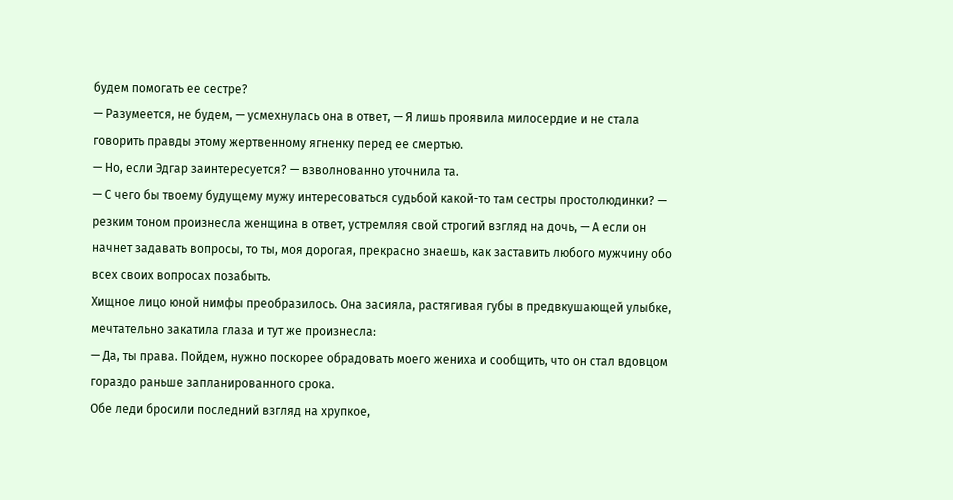будем помогать ее сестре?
— Разумеется, не будем, — усмехнулась она в ответ, — Я лишь проявила милосердие и не стала говорить правды этому жертвенному ягненку перед ее смертью.
— Но, если Эдгар заинтересуется? — взволнованно уточнила та.
— С чего бы твоему будущему мужу интересоваться судьбой какой-то там сестры простолюдинки? — резким тоном произнесла женщина в ответ, устремляя свой строгий взгляд на дочь, — А если он начнет задавать вопросы, то ты, моя дорогая, прекрасно знаешь, как заставить любого мужчину обо всех своих вопросах позабыть.
Хищное лицо юной нимфы преобразилось. Она засияла, растягивая губы в предвкушающей улыбке, мечтательно закатила глаза и тут же произнесла:
— Да, ты права. Пойдем, нужно поскорее обрадовать моего жениха и сообщить, что он стал вдовцом гораздо раньше запланированного срока.
Обе леди бросили последний взгляд на хрупкое,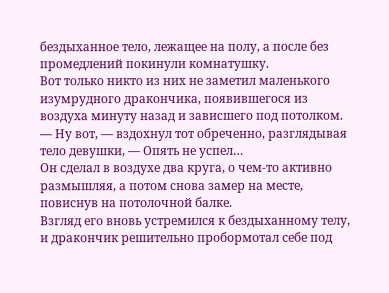бездыханное тело, лежащее на полу, а после без промедлений покинули комнатушку.
Вот только никто из них не заметил маленького изумрудного дракончика, появившегося из воздуха минуту назад и зависшего под потолком.
— Ну вот, — вздохнул тот обреченно, разглядывая тело девушки, — Опять не успел…
Он сделал в воздухе два круга, о чем-то активно размышляя, а потом снова замер на месте, повиснув на потолочной балке.
Взгляд его вновь устремился к бездыханному телу, и дракончик решительно пробормотал себе под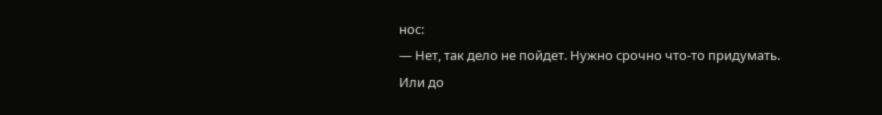нос:
— Нет, так дело не пойдет. Нужно срочно что-то придумать. Или до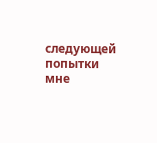следующей попытки мне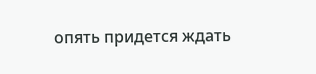опять придется ждать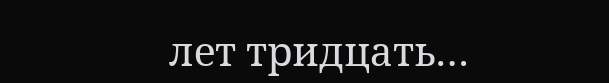лет тридцать…